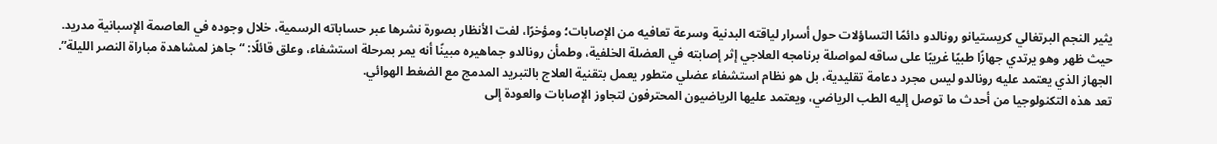يثير النجم البرتغالي كريستيانو رونالدو دائمًا التساؤلات حول أسرار لياقته البدنية وسرعة تعافيه من الإصابات؛ ومؤخرًا، لفت الأنظار بصورة نشرها عبر حساباته الرسمية، خلال وجوده في العاصمة الإسبانية مدريد.
حيث ظهر وهو يرتدي جهازًا طبيًا غريبًا على ساقه لمواصلة برنامجه العلاجي إثر إصابته في العضلة الخلفية، وطمأن رونالدو جماهيره مبينًا أنه يمر بمرحلة استشفاء، وعلق قائلًا: “جاهز لمشاهدة مباراة النصر الليلة”.
الجهاز الذي يعتمد عليه رونالدو ليس مجرد دعامة تقليدية، بل هو نظام استشفاء عضلي متطور يعمل بتقنية العلاج بالتبريد المدمج مع الضغط الهوائي.
تعد هذه التكنولوجيا من أحدث ما توصل إليه الطب الرياضي، ويعتمد عليها الرياضيون المحترفون لتجاوز الإصابات والعودة إلى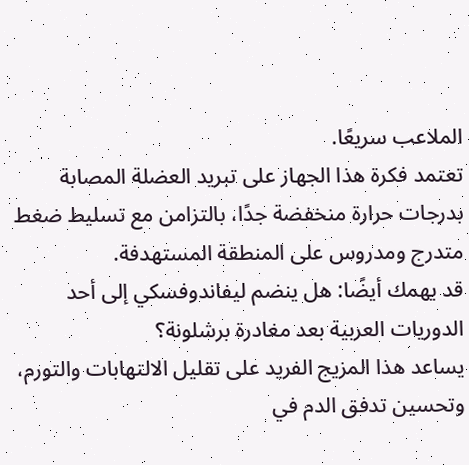الملاعب سريعًا.
تعتمد فكرة هذا الجهاز على تبريد العضلة المصابة بدرجات حرارة منخفضة جدًا، بالتزامن مع تسليط ضغط متدرج ومدروس على المنطقة المستهدفة.
قد يهمك أيضًا: هل ينضم ليفاندوفسكي إلى أحد الدوريات العربية بعد مغادرة برشلونة؟
يساعد هذا المزيج الفريد على تقليل الالتهابات والتورم، وتحسين تدفق الدم في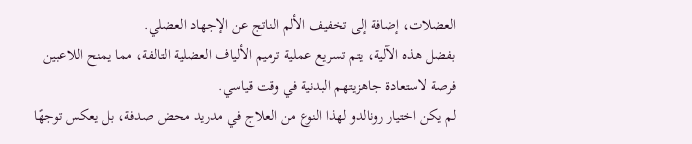العضلات، إضافة إلى تخفيف الألم الناتج عن الإجهاد العضلي.
بفضل هذه الآلية، يتم تسريع عملية ترميم الألياف العضلية التالفة، مما يمنح اللاعبين فرصة لاستعادة جاهزيتهم البدنية في وقت قياسي.
لم يكن اختيار رونالدو لهذا النوع من العلاج في مدريد محض صدفة، بل يعكس توجهًا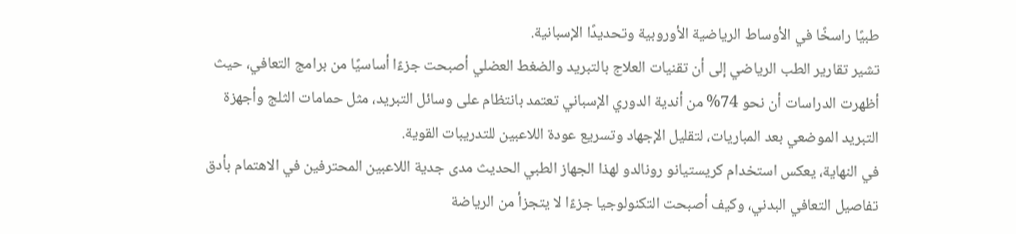طبيًا راسخًا في الأوساط الرياضية الأوروبية وتحديدًا الإسبانية.
تشير تقارير الطب الرياضي إلى أن تقنيات العلاج بالتبريد والضغط العضلي أصبحت جزءًا أساسيًا من برامج التعافي، حيث أظهرت الدراسات أن نحو 74% من أندية الدوري الإسباني تعتمد بانتظام على وسائل التبريد، مثل حمامات الثلج وأجهزة التبريد الموضعي بعد المباريات، لتقليل الإجهاد وتسريع عودة اللاعبين للتدريبات القوية.
في النهاية، يعكس استخدام كريستيانو رونالدو لهذا الجهاز الطبي الحديث مدى جدية اللاعبين المحترفين في الاهتمام بأدق تفاصيل التعافي البدني، وكيف أصبحت التكنولوجيا جزءًا لا يتجزأ من الرياضة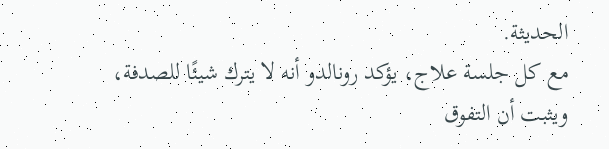الحديثة.
مع كل جلسة علاج، يؤكد رونالدو أنه لا يترك شيئًا للصدفة، ويثبت أن التفوق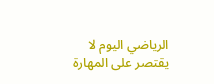الرياضي اليوم لا يقتصر على المهارة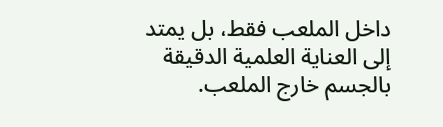داخل الملعب فقط، بل يمتد إلى العناية العلمية الدقيقة بالجسم خارج الملعب.